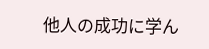他人の成功に学ん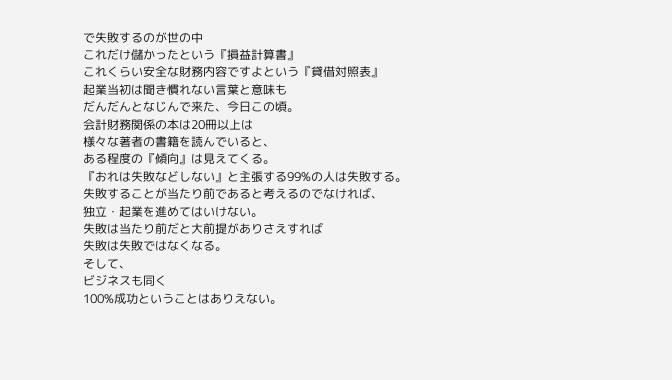で失敗するのが世の中
これだけ儲かったという『損益計算書』
これくらい安全な財務内容ですよという『貸借対照表』
起業当初は聞き慣れない言葉と意味も
だんだんとなじんで来た、今日この頃。
会計財務関係の本は20冊以上は
様々な著者の書籍を読んでいると、
ある程度の『傾向』は見えてくる。
『おれは失敗などしない』と主張する99%の人は失敗する。
失敗することが当たり前であると考えるのでなければ、
独立・起業を進めてはいけない。
失敗は当たり前だと大前提がありさえすれば
失敗は失敗ではなくなる。
そして、
ビジネスも同く
100%成功ということはありえない。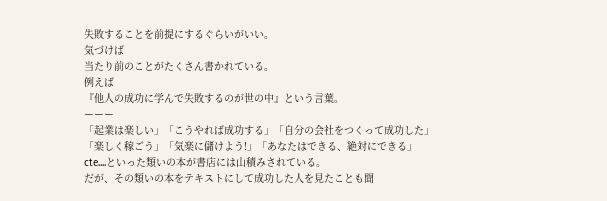失敗することを前提にするぐらいがいい。
気づけば
当たり前のことがたくさん書かれている。
例えば
『他人の成功に学んで失敗するのが世の中』という言葉。
ーーー
「起業は楽しい」「こうやれば成功する」「自分の会社をつくって成功した」
「楽しく稼ごう」「気楽に儲けよう!」「あなたはできる、絶対にできる」
cte....といった類いの本が書店には山積みされている。
だが、その類いの本をテキストにして成功した人を見たことも聞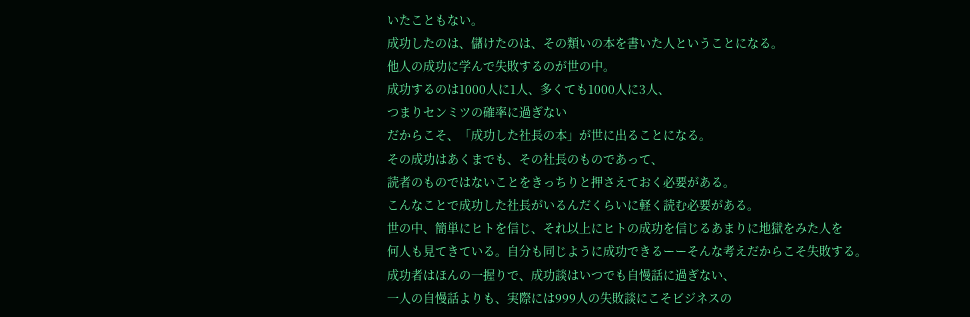いたこともない。
成功したのは、儲けたのは、その類いの本を書いた人ということになる。
他人の成功に学んで失敗するのが世の中。
成功するのは1000人に1人、多くても1000人に3人、
つまりセンミツの確率に過ぎない
だからこそ、「成功した社長の本」が世に出ることになる。
その成功はあくまでも、その社長のものであって、
読者のものではないことをきっちりと押さえておく必要がある。
こんなことで成功した社長がいるんだくらいに軽く読む必要がある。
世の中、簡単にヒトを信じ、それ以上にヒトの成功を信じるあまりに地獄をみた人を
何人も見てきている。自分も同じように成功できるーーそんな考えだからこそ失敗する。
成功者はほんの一握りで、成功談はいつでも自慢話に過ぎない、
一人の自慢話よりも、実際には999人の失敗談にこそビジネスの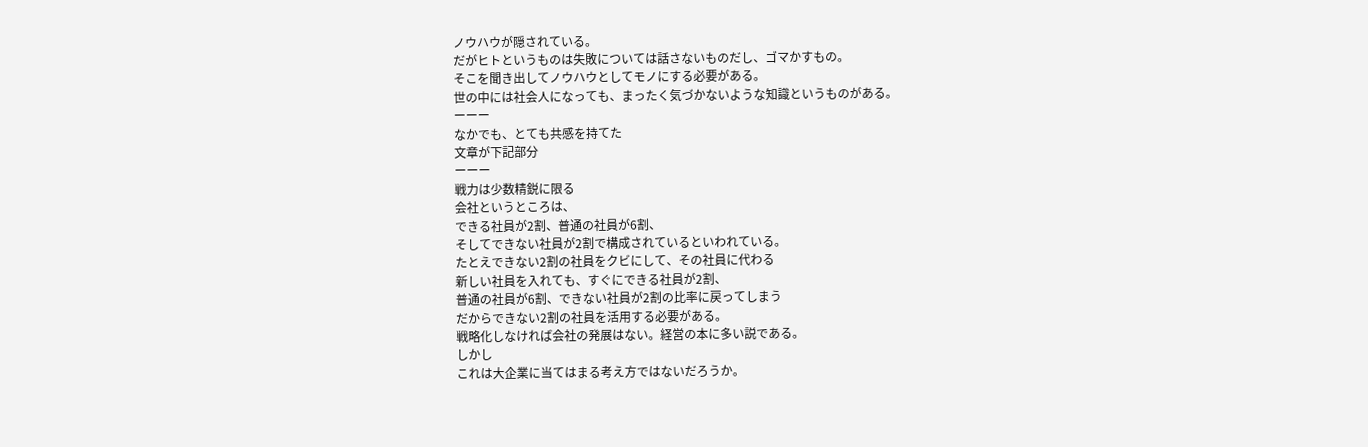ノウハウが隠されている。
だがヒトというものは失敗については話さないものだし、ゴマかすもの。
そこを聞き出してノウハウとしてモノにする必要がある。
世の中には社会人になっても、まったく気づかないような知識というものがある。
ーーー
なかでも、とても共感を持てた
文章が下記部分
ーーー
戦力は少数精鋭に限る
会社というところは、
できる社員が2割、普通の社員が6割、
そしてできない社員が2割で構成されているといわれている。
たとえできない2割の社員をクビにして、その社員に代わる
新しい社員を入れても、すぐにできる社員が2割、
普通の社員が6割、できない社員が2割の比率に戻ってしまう
だからできない2割の社員を活用する必要がある。
戦略化しなければ会社の発展はない。経営の本に多い説である。
しかし
これは大企業に当てはまる考え方ではないだろうか。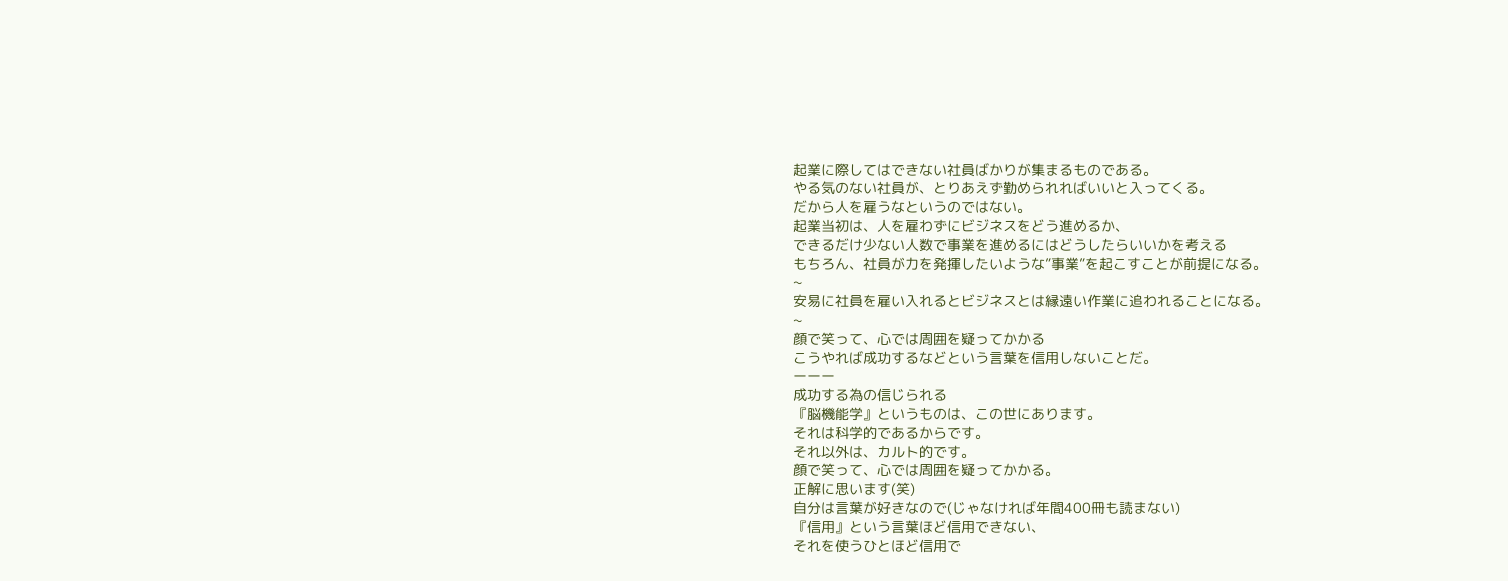起業に際してはできない社員ばかりが集まるものである。
やる気のない社員が、とりあえず勤められればいいと入ってくる。
だから人を雇うなというのではない。
起業当初は、人を雇わずにビジネスをどう進めるか、
できるだけ少ない人数で事業を進めるにはどうしたらいいかを考える
もちろん、社員が力を発揮したいような”事業”を起こすことが前提になる。
~
安易に社員を雇い入れるとビジネスとは縁遠い作業に追われることになる。
~
顔で笑って、心では周囲を疑ってかかる
こうやれば成功するなどという言葉を信用しないことだ。
ーーー
成功する為の信じられる
『脳機能学』というものは、この世にあります。
それは科学的であるからです。
それ以外は、カルト的です。
顔で笑って、心では周囲を疑ってかかる。
正解に思います(笑)
自分は言葉が好きなので(じゃなければ年間400冊も読まない)
『信用』という言葉ほど信用できない、
それを使うひとほど信用で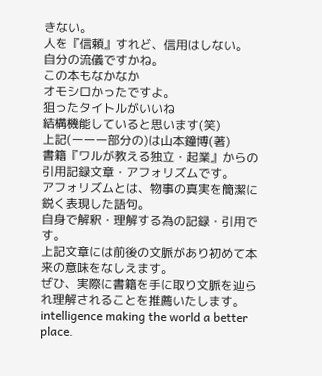きない。
人を『信頼』すれど、信用はしない。
自分の流儀ですかね。
この本もなかなか
オモシロかったですよ。
狙ったタイトルがいいね
結構機能していると思います(笑)
上記(ーーー部分の)は山本鐘博(著)
書籍『ワルが教える独立・起業』からの引用記録文章・アフォリズムです。
アフォリズムとは、物事の真実を簡潔に鋭く表現した語句。
自身で解釈・理解する為の記録・引用です。
上記文章には前後の文脈があり初めて本来の意味をなしえます。
ぜひ、実際に書籍を手に取り文脈を辿られ理解されることを推薦いたします。
intelligence making the world a better place.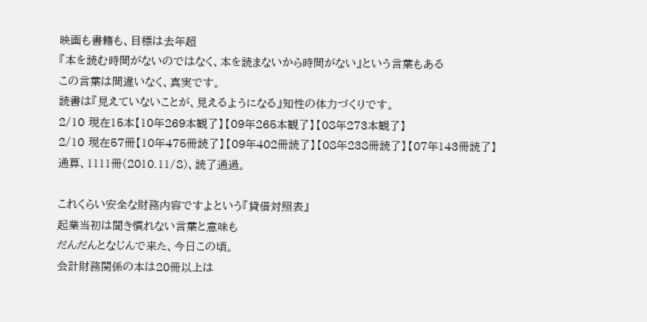映画も書籍も、目標は去年超
『本を読む時間がないのではなく、本を読まないから時間がない』という言葉もある
この言葉は間違いなく、真実です。
読書は『見えていないことが、見えるようになる』知性の体力づくりです。
2/10 現在15本【10年269本観了】【09年265本観了】【08年273本観了】
2/10 現在57冊【10年475冊読了】【09年402冊読了】【08年238冊読了】【07年143冊読了】
通算、1111冊(2010.11/8)、読了通過。

これくらい安全な財務内容ですよという『貸借対照表』
起業当初は聞き慣れない言葉と意味も
だんだんとなじんで来た、今日この頃。
会計財務関係の本は20冊以上は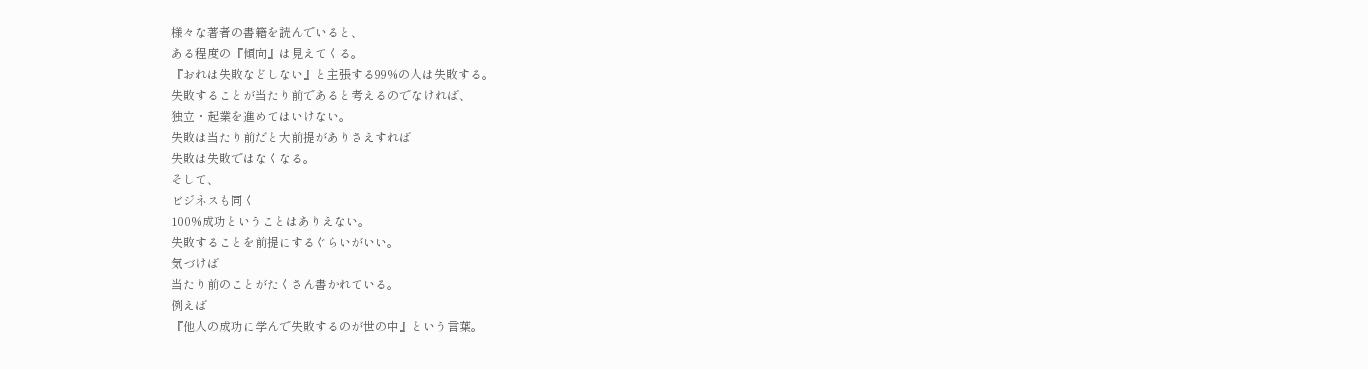様々な著者の書籍を読んでいると、
ある程度の『傾向』は見えてくる。
『おれは失敗などしない』と主張する99%の人は失敗する。
失敗することが当たり前であると考えるのでなければ、
独立・起業を進めてはいけない。
失敗は当たり前だと大前提がありさえすれば
失敗は失敗ではなくなる。
そして、
ビジネスも同く
100%成功ということはありえない。
失敗することを前提にするぐらいがいい。
気づけば
当たり前のことがたくさん書かれている。
例えば
『他人の成功に学んで失敗するのが世の中』という言葉。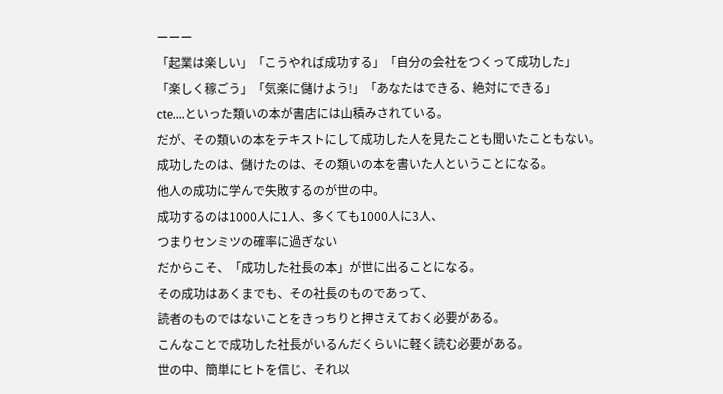ーーー
「起業は楽しい」「こうやれば成功する」「自分の会社をつくって成功した」
「楽しく稼ごう」「気楽に儲けよう!」「あなたはできる、絶対にできる」
cte....といった類いの本が書店には山積みされている。
だが、その類いの本をテキストにして成功した人を見たことも聞いたこともない。
成功したのは、儲けたのは、その類いの本を書いた人ということになる。
他人の成功に学んで失敗するのが世の中。
成功するのは1000人に1人、多くても1000人に3人、
つまりセンミツの確率に過ぎない
だからこそ、「成功した社長の本」が世に出ることになる。
その成功はあくまでも、その社長のものであって、
読者のものではないことをきっちりと押さえておく必要がある。
こんなことで成功した社長がいるんだくらいに軽く読む必要がある。
世の中、簡単にヒトを信じ、それ以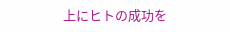上にヒトの成功を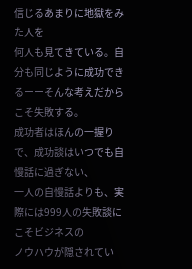信じるあまりに地獄をみた人を
何人も見てきている。自分も同じように成功できるーーそんな考えだからこそ失敗する。
成功者はほんの一握りで、成功談はいつでも自慢話に過ぎない、
一人の自慢話よりも、実際には999人の失敗談にこそビジネスの
ノウハウが隠されてい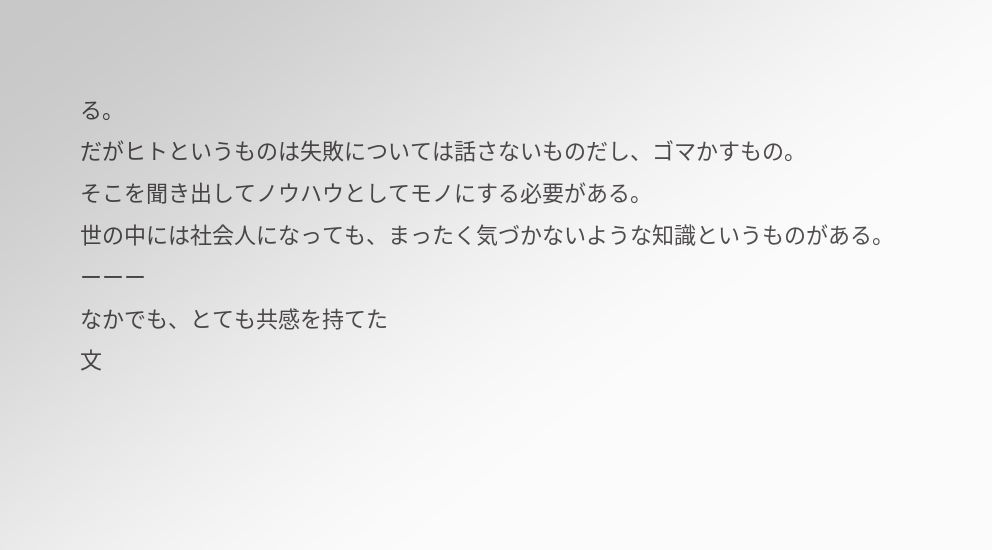る。
だがヒトというものは失敗については話さないものだし、ゴマかすもの。
そこを聞き出してノウハウとしてモノにする必要がある。
世の中には社会人になっても、まったく気づかないような知識というものがある。
ーーー
なかでも、とても共感を持てた
文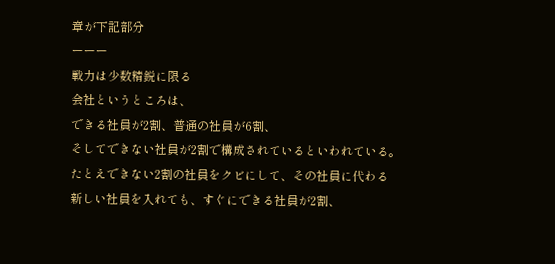章が下記部分
ーーー
戦力は少数精鋭に限る
会社というところは、
できる社員が2割、普通の社員が6割、
そしてできない社員が2割で構成されているといわれている。
たとえできない2割の社員をクビにして、その社員に代わる
新しい社員を入れても、すぐにできる社員が2割、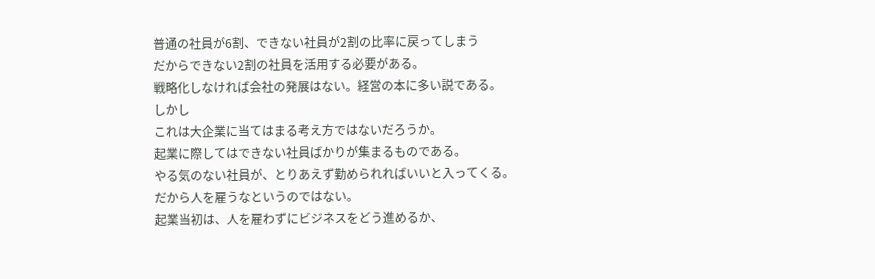普通の社員が6割、できない社員が2割の比率に戻ってしまう
だからできない2割の社員を活用する必要がある。
戦略化しなければ会社の発展はない。経営の本に多い説である。
しかし
これは大企業に当てはまる考え方ではないだろうか。
起業に際してはできない社員ばかりが集まるものである。
やる気のない社員が、とりあえず勤められればいいと入ってくる。
だから人を雇うなというのではない。
起業当初は、人を雇わずにビジネスをどう進めるか、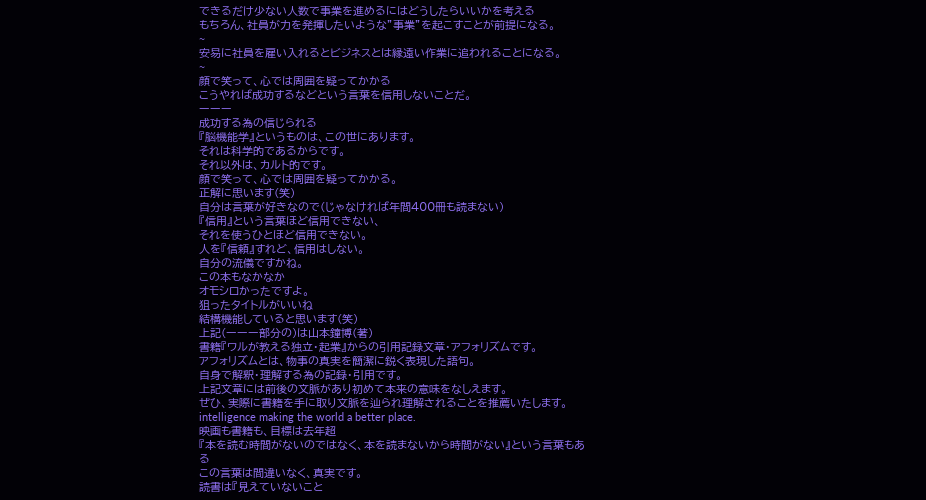できるだけ少ない人数で事業を進めるにはどうしたらいいかを考える
もちろん、社員が力を発揮したいような”事業”を起こすことが前提になる。
~
安易に社員を雇い入れるとビジネスとは縁遠い作業に追われることになる。
~
顔で笑って、心では周囲を疑ってかかる
こうやれば成功するなどという言葉を信用しないことだ。
ーーー
成功する為の信じられる
『脳機能学』というものは、この世にあります。
それは科学的であるからです。
それ以外は、カルト的です。
顔で笑って、心では周囲を疑ってかかる。
正解に思います(笑)
自分は言葉が好きなので(じゃなければ年間400冊も読まない)
『信用』という言葉ほど信用できない、
それを使うひとほど信用できない。
人を『信頼』すれど、信用はしない。
自分の流儀ですかね。
この本もなかなか
オモシロかったですよ。
狙ったタイトルがいいね
結構機能していると思います(笑)
上記(ーーー部分の)は山本鐘博(著)
書籍『ワルが教える独立・起業』からの引用記録文章・アフォリズムです。
アフォリズムとは、物事の真実を簡潔に鋭く表現した語句。
自身で解釈・理解する為の記録・引用です。
上記文章には前後の文脈があり初めて本来の意味をなしえます。
ぜひ、実際に書籍を手に取り文脈を辿られ理解されることを推薦いたします。
intelligence making the world a better place.
映画も書籍も、目標は去年超
『本を読む時間がないのではなく、本を読まないから時間がない』という言葉もある
この言葉は間違いなく、真実です。
読書は『見えていないこと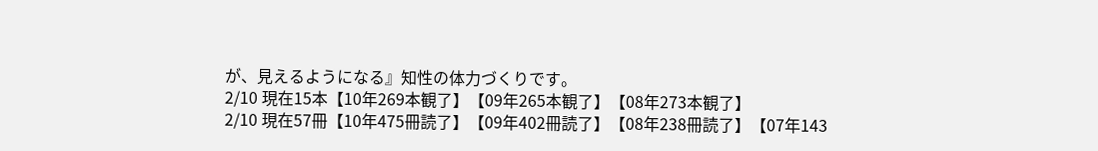が、見えるようになる』知性の体力づくりです。
2/10 現在15本【10年269本観了】【09年265本観了】【08年273本観了】
2/10 現在57冊【10年475冊読了】【09年402冊読了】【08年238冊読了】【07年143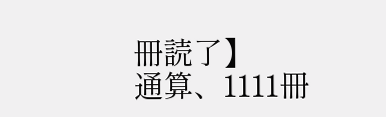冊読了】
通算、1111冊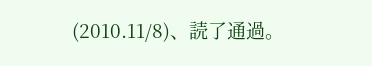(2010.11/8)、読了通過。